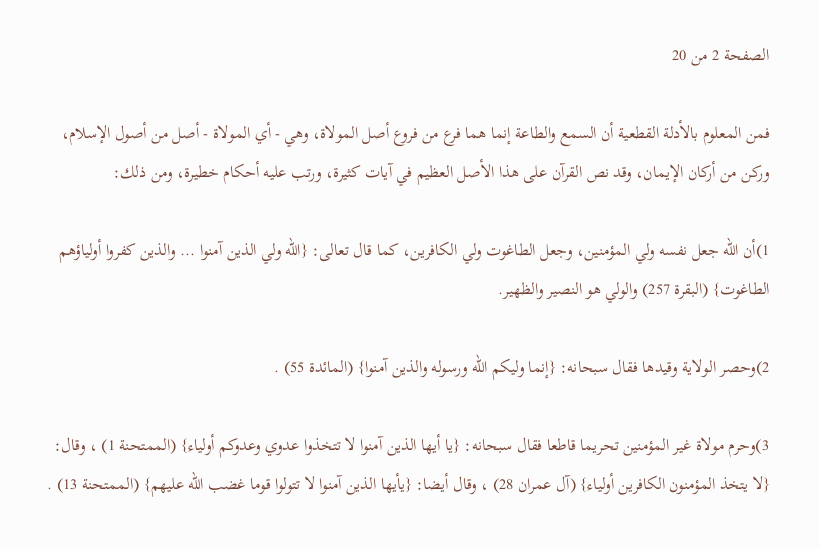الصفحة 2 من 20

فمن المعلوم بالأدلة القطعية أن السمع والطاعة إنما هما فرع من فروع أصل المولاة، وهي - أي المولاة - أصل من أصول الإسلام، وركن من أركان الإيمان، وقد نص القرآن على هذا الأصل العظيم في آيات كثيرة، ورتب عليه أحكام خطيرة، ومن ذلك:

1)أن الله جعل نفسه ولي المؤمنين، وجعل الطاغوت ولي الكافرين، كما قال تعالى: {الله ولي الذين آمنوا ... والذين كفروا أولياؤهم الطاغوت} (البقرة 257) والولي هو النصير والظهير.

2)وحصر الولاية وقيدها فقال سبحانه: {إنما وليكم الله ورسوله والذين آمنوا} (المائدة 55) .

3)وحرم مولاة غير المؤمنين تحريما قاطعا فقال سبحانه: {يا أيها الذين آمنوا لا تتخذوا عدوي وعدوكم أولياء} (الممتحنة 1) ، وقال: {لا يتخذ المؤمنون الكافرين أولياء} (آل عمران 28) ، وقال أيضا: {يأيها الذين آمنوا لا تتولوا قوما غضب الله عليهم} (الممتحنة 13) .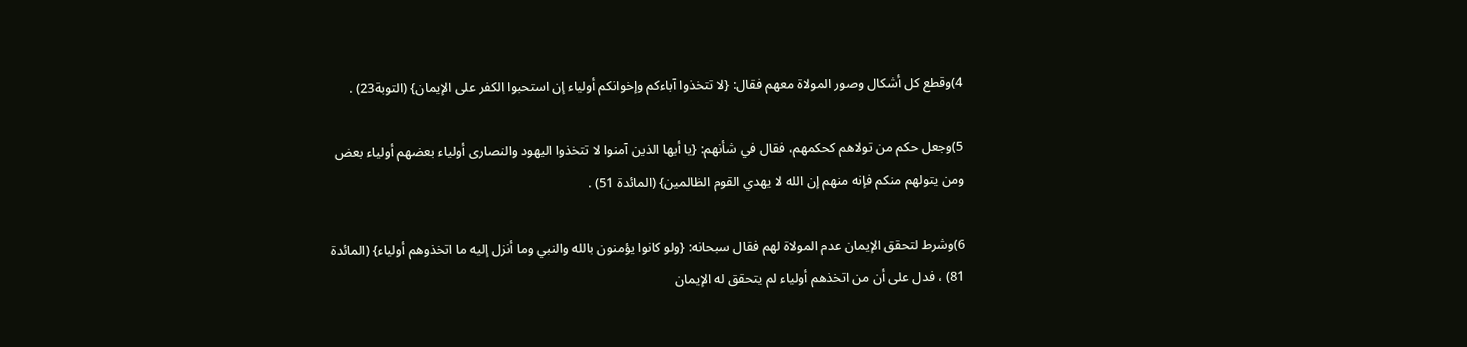4)وقطع كل أشكال وصور المولاة معهم فقال: {لا تتخذوا آباءكم وإخوانكم أولياء إن استحبوا الكفر على الإيمان} (التوبة23) .

5)وجعل حكم من تولاهم كحكمهم، فقال في شأنهم: {يا أيها الذين آمنوا لا تتخذوا اليهود والنصارى أولياء بعضهم أولياء بعض ومن يتولهم منكم فإنه منهم إن الله لا يهدي القوم الظالمين} (المائدة 51) .

6)وشرط لتحقق الإيمان عدم المولاة لهم فقال سبحانه: {ولو كانوا يؤمنون بالله والنبي وما أنزل إليه ما اتخذوهم أولياء} (المائدة 81) ، فدل على أن من اتخذهم أولياء لم يتحقق له الإيمان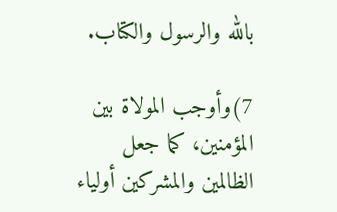بالله والرسول والكتاب.

7)وأوجب المولاة بين المؤمنين، كما جعل الظالمين والمشركين أولياء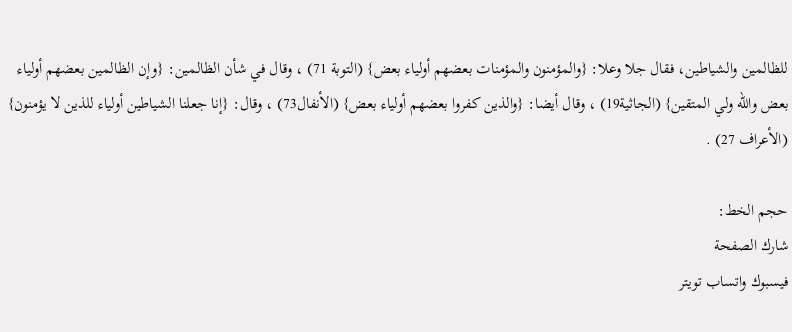للظالمين والشياطين، فقال جلا وعلا: {والمؤمنون والمؤمنات بعضهم أولياء بعض} (التوبة 71) ، وقال في شأن الظالمين: {وإن الظالمين بعضهم أولياء بعض والله ولي المتقين} (الجاثية19) ، وقال أيضا: {والذين كفروا بعضهم أولياء بعض} (الأنفال73) ، وقال: {إنا جعلنا الشياطين أولياء للذين لا يؤمنون} (الأعراف 27) .

حجم الخط:
شارك الصفحة
فيسبوك واتساب تويتر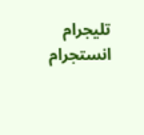تليجرام انستجرام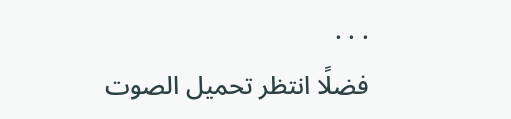. . .
فضلًا انتظر تحميل الصوت